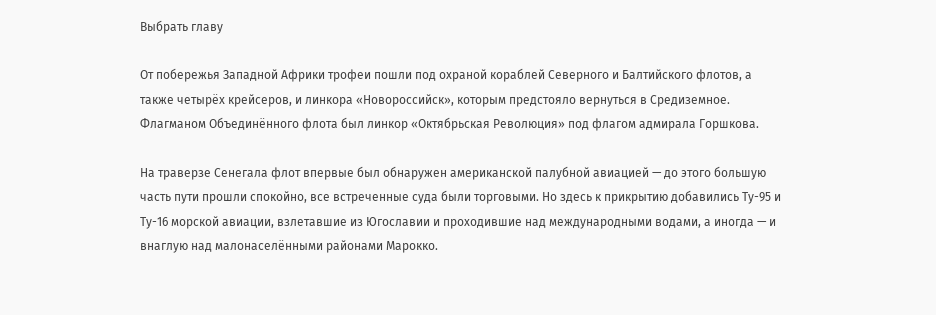Выбрать главу

От побережья Западной Африки трофеи пошли под охраной кораблей Северного и Балтийского флотов, а также четырёх крейсеров, и линкора «Новороссийск», которым предстояло вернуться в Средиземное. Флагманом Объединённого флота был линкор «Октябрьская Революция» под флагом адмирала Горшкова.

На траверзе Сенегала флот впервые был обнаружен американской палубной авиацией — до этого большую часть пути прошли спокойно, все встреченные суда были торговыми. Но здесь к прикрытию добавились Ту-95 и Ту-16 морской авиации, взлетавшие из Югославии и проходившие над международными водами, а иногда — и внаглую над малонаселёнными районами Марокко.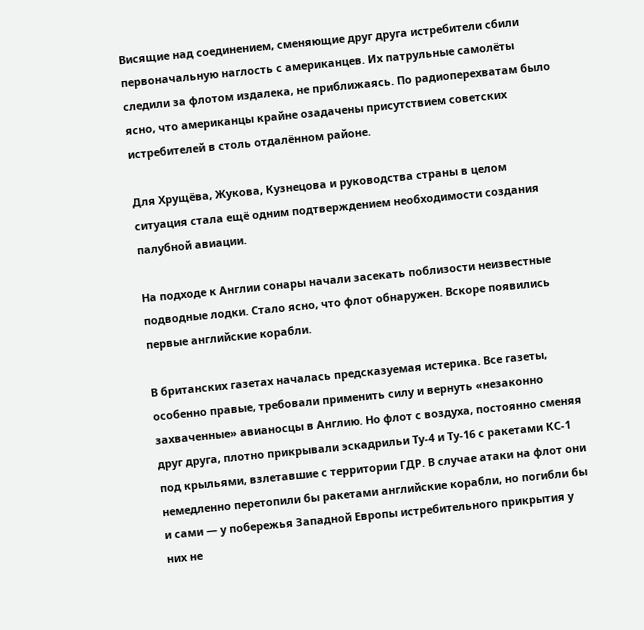Висящие над соединением, сменяющие друг друга истребители сбили первоначальную наглость с американцев. Их патрульные самолёты следили за флотом издалека, не приближаясь. По радиоперехватам было ясно, что американцы крайне озадачены присутствием советских истребителей в столь отдалённом районе.

Для Хрущёва, Жукова, Кузнецова и руководства страны в целом ситуация стала ещё одним подтверждением необходимости создания палубной авиации.

На подходе к Англии сонары начали засекать поблизости неизвестные подводные лодки. Стало ясно, что флот обнаружен. Вскоре появились первые английские корабли.

В британских газетах началась предсказуемая истерика. Все газеты, особенно правые, требовали применить силу и вернуть «незаконно захваченные» авианосцы в Англию. Но флот с воздуха, постоянно сменяя друг друга, плотно прикрывали эскадрильи Ту-4 и Ту-16 с ракетами КС-1 под крыльями, взлетавшие с территории ГДР. В случае атаки на флот они немедленно перетопили бы ракетами английские корабли, но погибли бы и сами — у побережья Западной Европы истребительного прикрытия у них не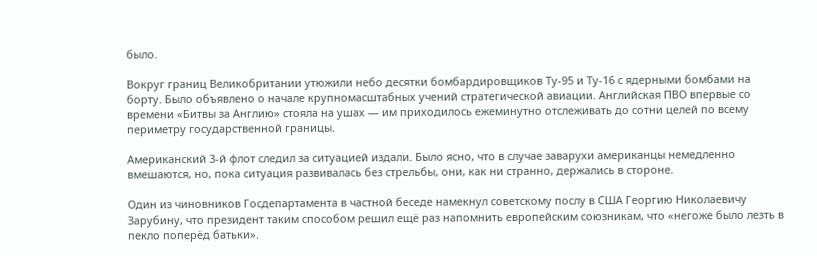было.

Вокруг границ Великобритании утюжили небо десятки бомбардировщиков Ту-95 и Ту-16 с ядерными бомбами на борту. Было объявлено о начале крупномасштабных учений стратегической авиации. Английская ПВО впервые со времени «Битвы за Англию» стояла на ушах — им приходилось ежеминутно отслеживать до сотни целей по всему периметру государственной границы.

Американский 3-й флот следил за ситуацией издали. Было ясно, что в случае заварухи американцы немедленно вмешаются, но, пока ситуация развивалась без стрельбы, они, как ни странно, держались в стороне.

Один из чиновников Госдепартамента в частной беседе намекнул советскому послу в США Георгию Николаевичу Зарубину, что президент таким способом решил ещё раз напомнить европейским союзникам, что «негоже было лезть в пекло поперёд батьки».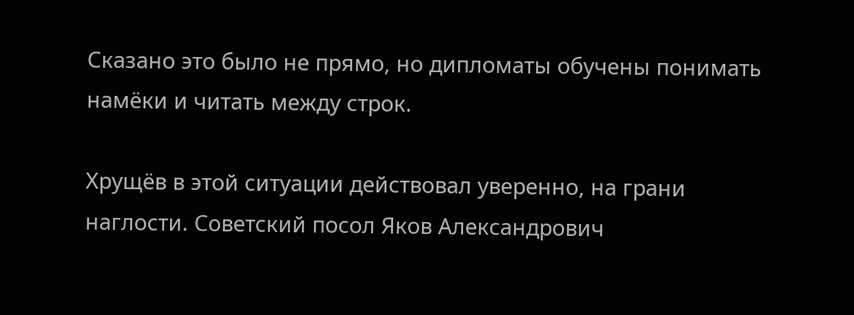Сказано это было не прямо, но дипломаты обучены понимать намёки и читать между строк.

Хрущёв в этой ситуации действовал уверенно, на грани наглости. Советский посол Яков Александрович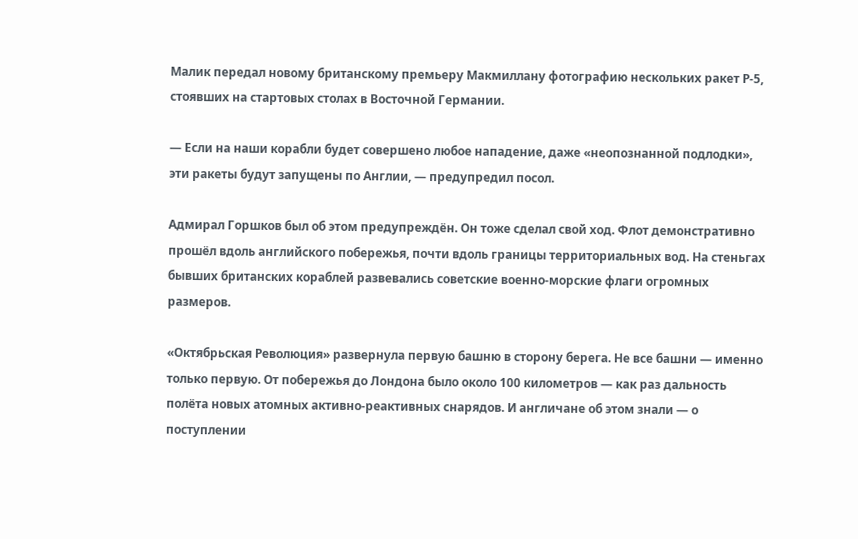Малик передал новому британскому премьеру Макмиллану фотографию нескольких ракет Р-5, стоявших на стартовых столах в Восточной Германии.

— Если на наши корабли будет совершено любое нападение, даже «неопознанной подлодки», эти ракеты будут запущены по Англии, — предупредил посол.

Адмирал Горшков был об этом предупреждён. Он тоже сделал свой ход. Флот демонстративно прошёл вдоль английского побережья, почти вдоль границы территориальных вод. На стеньгах бывших британских кораблей развевались советские военно-морские флаги огромных размеров.

«Октябрьская Революция» развернула первую башню в сторону берега. Не все башни — именно только первую. От побережья до Лондона было около 100 километров — как раз дальность полёта новых атомных активно-реактивных снарядов. И англичане об этом знали — о поступлении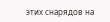этих снарядов на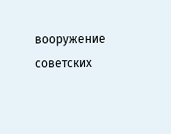вооружение советских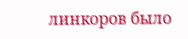линкоров было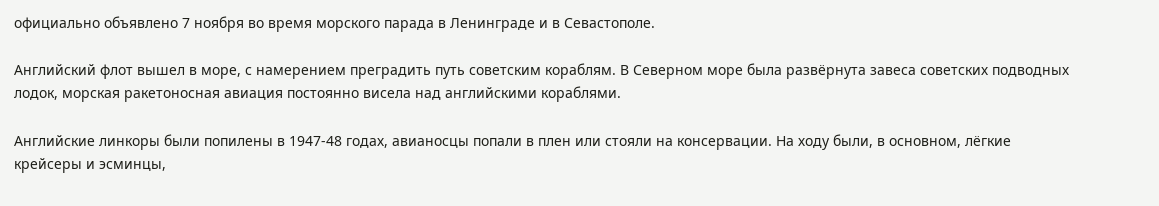официально объявлено 7 ноября во время морского парада в Ленинграде и в Севастополе.

Английский флот вышел в море, с намерением преградить путь советским кораблям. В Северном море была развёрнута завеса советских подводных лодок, морская ракетоносная авиация постоянно висела над английскими кораблями.

Английские линкоры были попилены в 1947-48 годах, авианосцы попали в плен или стояли на консервации. На ходу были, в основном, лёгкие крейсеры и эсминцы,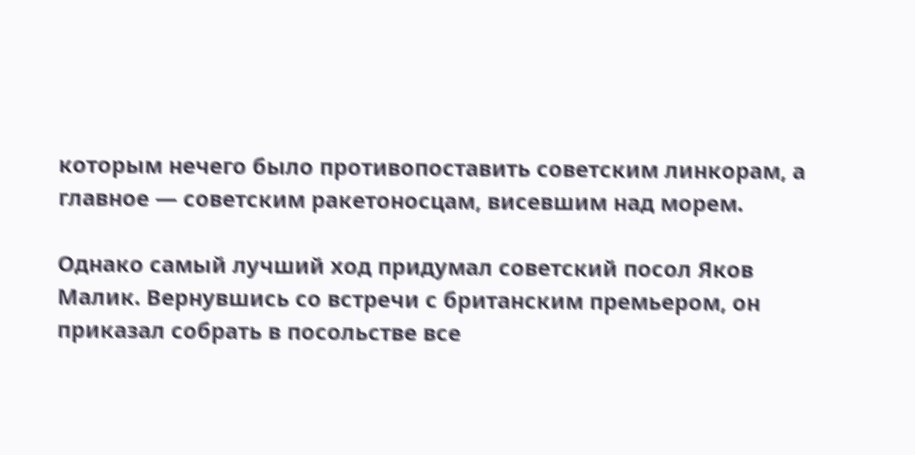которым нечего было противопоставить советским линкорам, а главное — советским ракетоносцам, висевшим над морем.

Однако самый лучший ход придумал советский посол Яков Малик. Вернувшись со встречи с британским премьером, он приказал собрать в посольстве все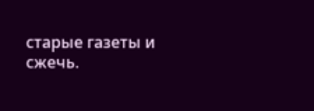старые газеты и сжечь.